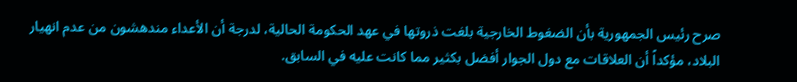صرح رئيس الجمهورية بأن الضغوط الخارجية بلغت ذروتها في عهد الحكومة الحالية، لدرجة أن الأعداء مندهشون من عدم انهيار البلاد، مؤكداً أن العلاقات مع دول الجوار أفضل بكثير مما كانت عليه في السابق.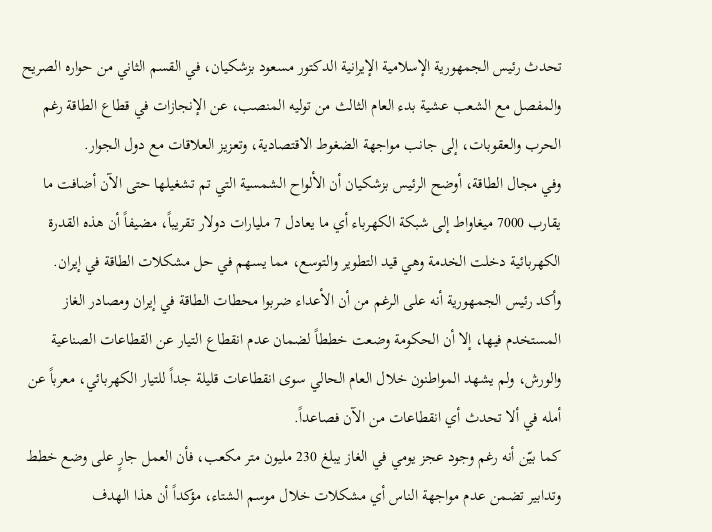تحدث رئيس الجمهورية الإسلامية الإيرانية الدكتور مسعود بزشكيان، في القسم الثاني من حواره الصريح والمفصل مع الشعب عشية بدء العام الثالث من توليه المنصب، عن الإنجازات في قطاع الطاقة رغم الحرب والعقوبات، إلى جانب مواجهة الضغوط الاقتصادية، وتعزيز العلاقات مع دول الجوار.
وفي مجال الطاقة، أوضح الرئيس بزشكيان أن الألواح الشمسية التي تم تشغيلها حتى الآن أضافت ما يقارب 7000 ميغاواط إلى شبكة الكهرباء أي ما يعادل 7 مليارات دولار تقريباً، مضيفاً أن هذه القدرة الكهربائية دخلت الخدمة وهي قيد التطوير والتوسع، مما يسهم في حل مشكلات الطاقة في إيران.
وأكد رئيس الجمهورية أنه على الرغم من أن الأعداء ضربوا محطات الطاقة في إيران ومصادر الغاز المستخدم فيها، إلا أن الحكومة وضعت خططاً لضمان عدم انقطاع التيار عن القطاعات الصناعية والورش، ولم يشهد المواطنون خلال العام الحالي سوى انقطاعات قليلة جداً للتيار الكهربائي، معرباً عن أمله في ألا تحدث أي انقطاعات من الآن فصاعداً.
كما بيّن أنه رغم وجود عجز يومي في الغاز يبلغ 230 مليون متر مكعب، فأن العمل جارٍ على وضع خطط وتدابير تضمن عدم مواجهة الناس أي مشكلات خلال موسم الشتاء، مؤكداً أن هذا الهدف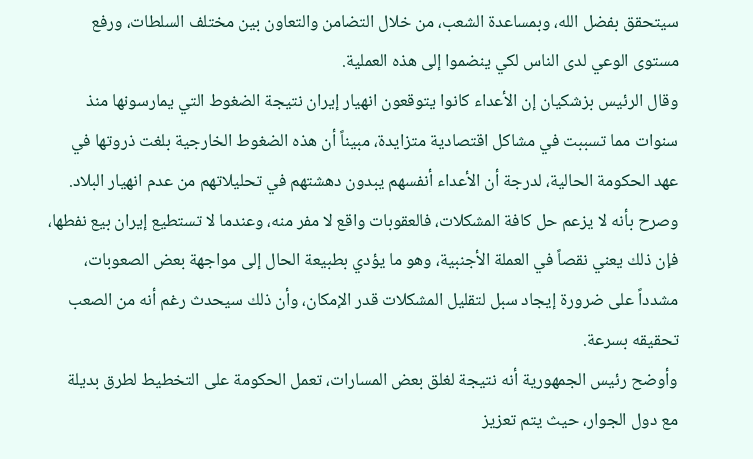سيتحقق بفضل الله، وبمساعدة الشعب، من خلال التضامن والتعاون بين مختلف السلطات، ورفع مستوى الوعي لدى الناس لكي ينضموا إلى هذه العملية.
وقال الرئيس بزشكيان إن الأعداء كانوا يتوقعون انهيار إيران نتيجة الضغوط التي يمارسونها منذ سنوات مما تسببت في مشاكل اقتصادية متزايدة، مبيناً أن هذه الضغوط الخارجية بلغت ذروتها في عهد الحكومة الحالية، لدرجة أن الأعداء أنفسهم يبدون دهشتهم في تحليلاتهم من عدم انهيار البلاد.
وصرح بأنه لا يزعم حل كافة المشكلات، فالعقوبات واقع لا مفر منه، وعندما لا تستطيع إيران بيع نفطها، فإن ذلك يعني نقصاً في العملة الأجنبية، وهو ما يؤدي بطبيعة الحال إلى مواجهة بعض الصعوبات، مشدداً على ضرورة إيجاد سبل لتقليل المشكلات قدر الإمكان، وأن ذلك سيحدث رغم أنه من الصعب تحقيقه بسرعة.
وأوضح رئيس الجمهورية أنه نتيجة لغلق بعض المسارات، تعمل الحكومة على التخطيط لطرق بديلة مع دول الجوار، حيث يتم تعزيز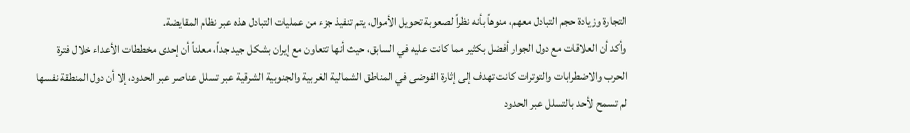التجارة وزيادة حجم التبادل معهم، منوهاً بأنه نظراً لصعوبة تحويل الأموال، يتم تنفيذ جزء من عمليات التبادل هذه عبر نظام المقايضة.
وأكد أن العلاقات مع دول الجوار أفضل بكثير مما كانت عليه في السابق، حيث أنها تتعاون مع إيران بشكل جيد جداً، معلناً أن إحدى مخططات الأعداء خلال فترة الحرب والاضطرابات والتوترات كانت تهدف إلى إثارة الفوضى في المناطق الشمالية الغربية والجنوبية الشرقية عبر تسلل عناصر عبر الحدود، إلا أن دول المنطقة نفسها لم تسمح لأحد بالتسلل عبر الحدود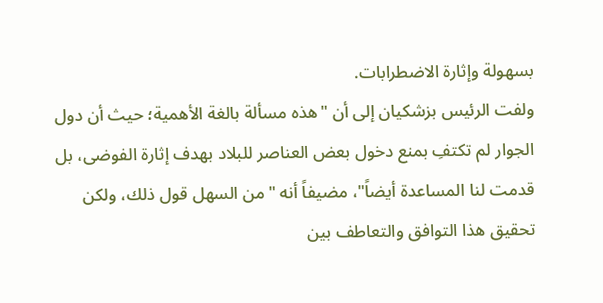بسهولة وإثارة الاضطرابات.
ولفت الرئيس بزشكيان إلى أن "هذه مسألة بالغة الأهمية؛ حيث أن دول الجوار لم تكتفِ بمنع دخول بعض العناصر للبلاد بهدف إثارة الفوضى، بل قدمت لنا المساعدة أيضاً"، مضيفاً أنه "من السهل قول ذلك، ولكن تحقيق هذا التوافق والتعاطف بين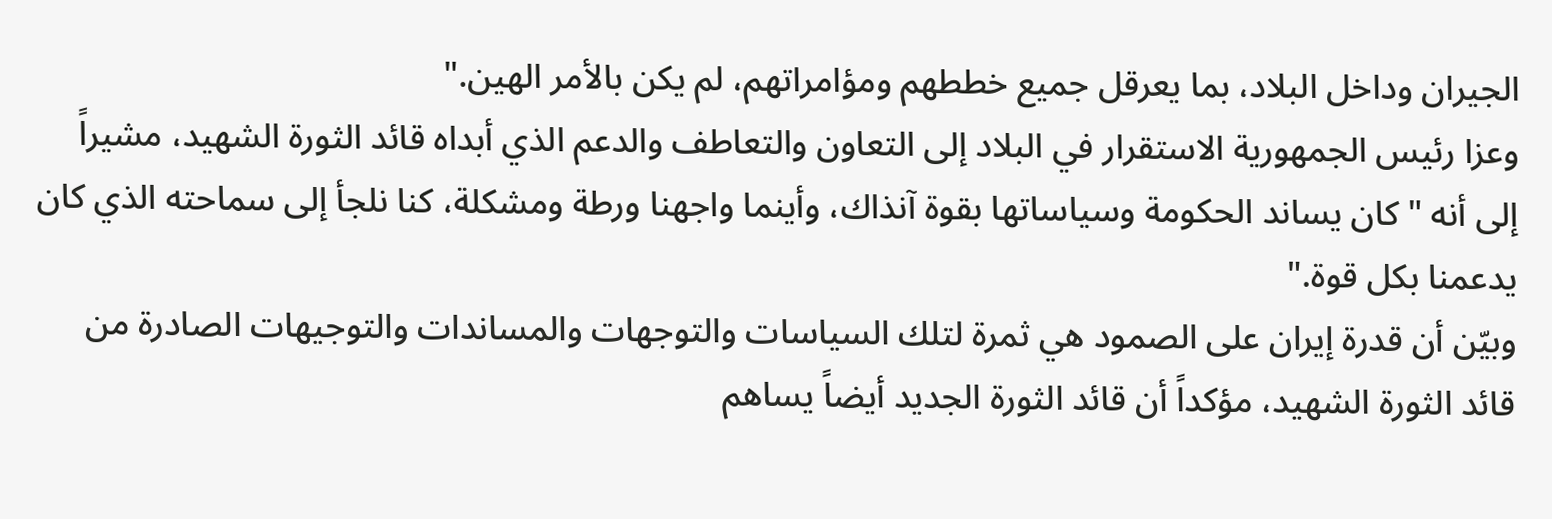الجيران وداخل البلاد، بما يعرقل جميع خططهم ومؤامراتهم، لم يكن بالأمر الهين."
وعزا رئيس الجمهورية الاستقرار في البلاد إلى التعاون والتعاطف والدعم الذي أبداه قائد الثورة الشهيد، مشيراً إلى أنه "كان يساند الحكومة وسياساتها بقوة آنذاك، وأينما واجهنا ورطة ومشكلة، كنا نلجأ إلى سماحته الذي كان يدعمنا بكل قوة."
وبيّن أن قدرة إيران على الصمود هي ثمرة لتلك السياسات والتوجهات والمساندات والتوجيهات الصادرة من قائد الثورة الشهيد، مؤكداً أن قائد الثورة الجديد أيضاً يساهم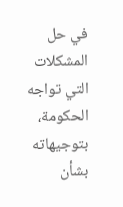في حل المشكلات التي تواجه الحكومة، بتوجيهاته بشأن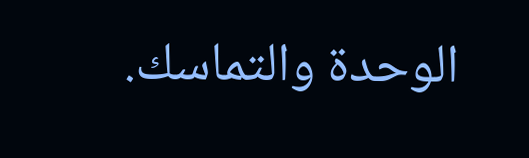الوحدة والتماسك.